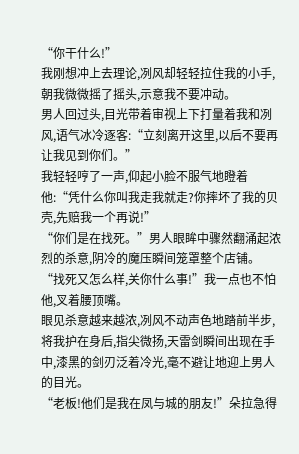“你干什么!”
我刚想冲上去理论,冽风却轻轻拉住我的小手,朝我微微摇了摇头,示意我不要冲动。
男人回过头,目光带着审视上下打量着我和冽风,语气冰冷逐客:“立刻离开这里,以后不要再让我见到你们。”
我轻轻哼了一声,仰起小脸不服气地瞪着他:“凭什么你叫我走我就走?你摔坏了我的贝壳,先赔我一个再说!”
“你们是在找死。”男人眼眸中骤然翻涌起浓烈的杀意,阴冷的魔压瞬间笼罩整个店铺。
“找死又怎么样,关你什么事!”我一点也不怕他,叉着腰顶嘴。
眼见杀意越来越浓,冽风不动声色地踏前半步,将我护在身后,指尖微扬,天雷剑瞬间出现在手中,漆黑的剑刃泛着冷光,毫不避让地迎上男人的目光。
“老板!他们是我在凤与城的朋友!”朵拉急得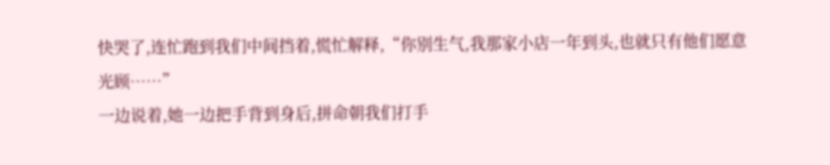快哭了,连忙跑到我们中间挡着,慌忙解释,“你别生气,我那家小店一年到头,也就只有他们愿意光顾……”
一边说着,她一边把手背到身后,拼命朝我们打手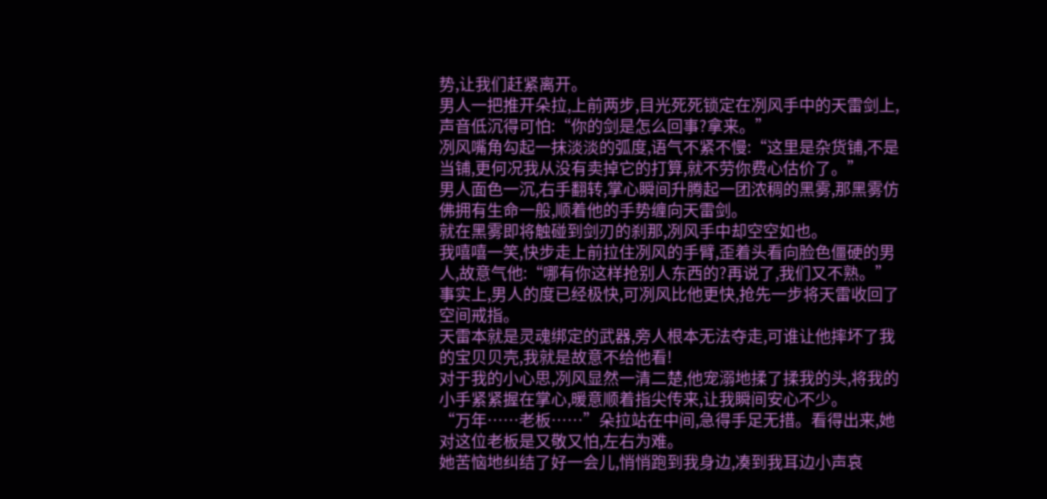势,让我们赶紧离开。
男人一把推开朵拉,上前两步,目光死死锁定在冽风手中的天雷剑上,声音低沉得可怕:“你的剑是怎么回事?拿来。”
冽风嘴角勾起一抹淡淡的弧度,语气不紧不慢:“这里是杂货铺,不是当铺,更何况我从没有卖掉它的打算,就不劳你费心估价了。”
男人面色一沉,右手翻转,掌心瞬间升腾起一团浓稠的黑雾,那黑雾仿佛拥有生命一般,顺着他的手势缠向天雷剑。
就在黑雾即将触碰到剑刃的刹那,冽风手中却空空如也。
我嘻嘻一笑,快步走上前拉住冽风的手臂,歪着头看向脸色僵硬的男人,故意气他:“哪有你这样抢别人东西的?再说了,我们又不熟。”
事实上,男人的度已经极快,可冽风比他更快,抢先一步将天雷收回了空间戒指。
天雷本就是灵魂绑定的武器,旁人根本无法夺走,可谁让他摔坏了我的宝贝贝壳,我就是故意不给他看!
对于我的小心思,冽风显然一清二楚,他宠溺地揉了揉我的头,将我的小手紧紧握在掌心,暖意顺着指尖传来,让我瞬间安心不少。
“万年……老板……”朵拉站在中间,急得手足无措。看得出来,她对这位老板是又敬又怕,左右为难。
她苦恼地纠结了好一会儿,悄悄跑到我身边,凑到我耳边小声哀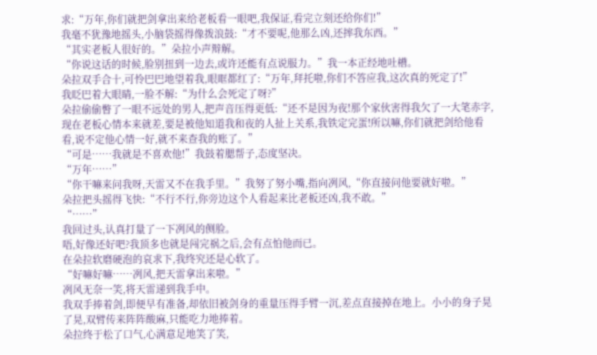求:“万年,你们就把剑拿出来给老板看一眼吧,我保证,看完立刻还给你们!”
我毫不犹豫地摇头,小脑袋摇得像拨浪鼓:“才不要呢,他那么凶,还摔我东西。”
“其实老板人很好的。”朵拉小声辩解。
“你说这话的时候,脸别扭到一边去,或许还能有点说服力。”我一本正经地吐槽。
朵拉双手合十,可怜巴巴地望着我,眼眶都红了:“万年,拜托啦,你们不答应我,这次真的死定了!”
我眨巴着大眼睛,一脸不解:“为什么会死定了呀?”
朵拉偷偷瞥了一眼不远处的男人,把声音压得更低:“还不是因为夜!那个家伙害得我欠了一大笔赤字,现在老板心情本来就差,要是被他知道我和夜的人扯上关系,我铁定完蛋!所以嘛,你们就把剑给他看看,说不定他心情一好,就不来查我的账了。”
“可是……我就是不喜欢他!”我鼓着腮帮子,态度坚决。
“万年……”
“你干嘛来问我呀,天雷又不在我手里。”我努了努小嘴,指向冽风,“你直接问他要就好啦。”
朵拉把头摇得飞快:“不行不行,你旁边这个人看起来比老板还凶,我不敢。”
“……”
我回过头,认真打量了一下冽风的侧脸。
唔,好像还好吧?我顶多也就是闯完祸之后,会有点怕他而已。
在朵拉软磨硬泡的哀求下,我终究还是心软了。
“好嘛好嘛……冽风,把天雷拿出来啦。”
冽风无奈一笑,将天雷递到我手中。
我双手捧着剑,即便早有准备,却依旧被剑身的重量压得手臂一沉,差点直接掉在地上。小小的身子晃了晃,双臂传来阵阵酸麻,只能吃力地捧着。
朵拉终于松了口气,心满意足地笑了笑,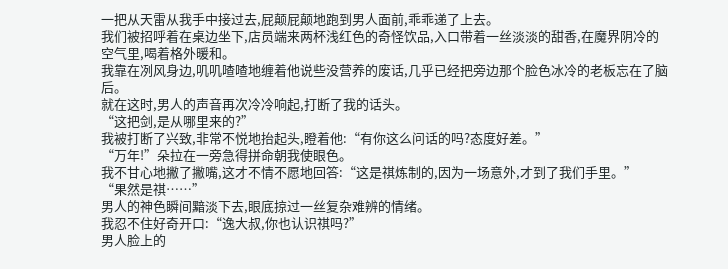一把从天雷从我手中接过去,屁颠屁颠地跑到男人面前,乖乖递了上去。
我们被招呼着在桌边坐下,店员端来两杯浅红色的奇怪饮品,入口带着一丝淡淡的甜香,在魔界阴冷的空气里,喝着格外暖和。
我靠在冽风身边,叽叽喳喳地缠着他说些没营养的废话,几乎已经把旁边那个脸色冰冷的老板忘在了脑后。
就在这时,男人的声音再次冷冷响起,打断了我的话头。
“这把剑,是从哪里来的?”
我被打断了兴致,非常不悦地抬起头,瞪着他:“有你这么问话的吗?态度好差。”
“万年!”朵拉在一旁急得拼命朝我使眼色。
我不甘心地撇了撇嘴,这才不情不愿地回答:“这是祺炼制的,因为一场意外,才到了我们手里。”
“果然是祺……”
男人的神色瞬间黯淡下去,眼底掠过一丝复杂难辨的情绪。
我忍不住好奇开口:“逸大叔,你也认识祺吗?”
男人脸上的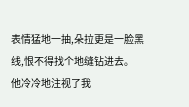表情猛地一抽,朵拉更是一脸黑线,恨不得找个地缝钻进去。
他冷冷地注视了我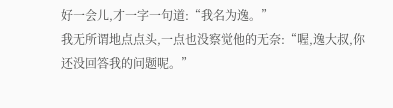好一会儿,才一字一句道:“我名为逸。”
我无所谓地点点头,一点也没察觉他的无奈:“喔,逸大叔,你还没回答我的问题呢。”